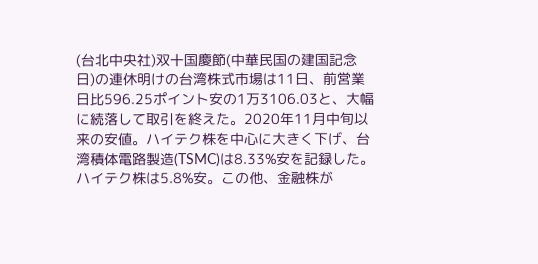(台北中央社)双十国慶節(中華民国の建国記念日)の連休明けの台湾株式市場は11日、前営業日比596.25ポイント安の1万3106.03と、大幅に続落して取引を終えた。2020年11月中旬以来の安値。ハイテク株を中心に大きく下げ、台湾積体電路製造(TSMC)は8.33%安を記録した。ハイテク株は5.8%安。この他、金融株が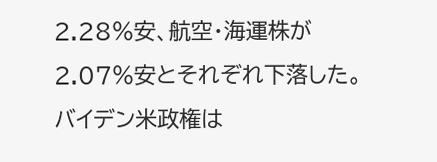2.28%安、航空・海運株が2.07%安とそれぞれ下落した。バイデン米政権は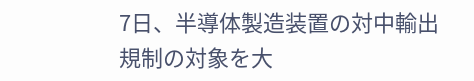7日、半導体製造装置の対中輸出規制の対象を大